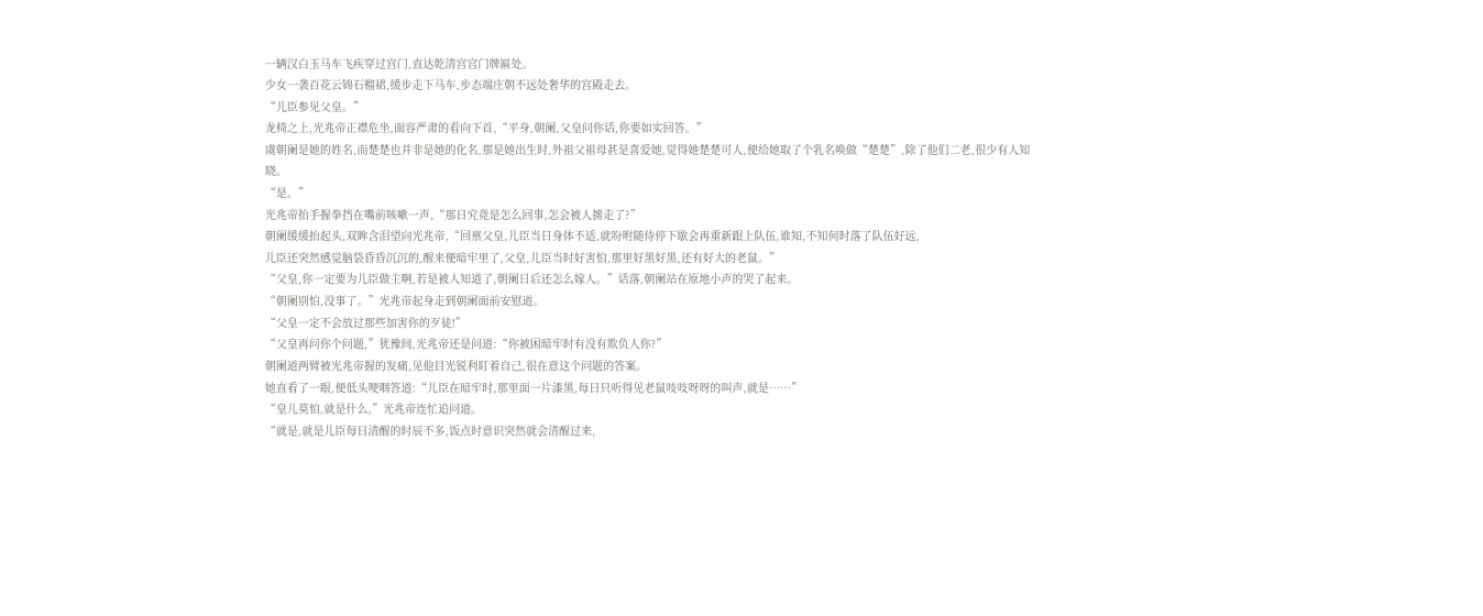一辆汉白玉马车飞疾穿过宫门,直达乾清宫宫门牌匾处。
少女一袭百花云锦石榴裙,缓步走下马车,步态端庄朝不远处奢华的宫殿走去。
“儿臣参见父皇。”
龙椅之上,光兆帝正襟危坐,面容严肃的看向下首,“平身,朝阑,父皇问你话,你要如实回答。”
虞朝阑是她的姓名,而楚楚也并非是她的化名,那是她出生时,外祖父祖母甚是喜爱她,觉得她楚楚可人,便给她取了个乳名唤做“楚楚”,除了他们二老,很少有人知晓。
“是。”
光兆帝抬手握拳挡在嘴前咳嗽一声,“那日究竟是怎么回事,怎会被人掳走了?”
朝阑缓缓抬起头,双眸含泪望向光兆帝,“回禀父皇,儿臣当日身体不适,就吩咐随侍停下歇会再重新跟上队伍,谁知,不知何时落了队伍好远,
儿臣还突然感觉脑袋昏昏沉沉的,醒来便暗牢里了,父皇,儿臣当时好害怕,那里好黑好黑,还有好大的老鼠。”
“父皇,你一定要为儿臣做主啊,若是被人知道了,朝阑日后还怎么嫁人。”话落,朝阑站在原地小声的哭了起来。
“朝阑别怕,没事了。”光兆帝起身走到朝阑面前安慰道。
“父皇一定不会放过那些加害你的歹徒!”
“父皇再问你个问题,”犹豫间,光兆帝还是问道:“你被困暗牢时有没有欺负人你?”
朝阑道两臂被光兆帝握的发痛,见他目光锐利盯着自己,很在意这个问题的答案。
她直看了一眼,便低头哽咽答道:“儿臣在暗牢时,那里面一片漆黑,每日只听得见老鼠吱吱呀呀的叫声,就是……”
“皇儿莫怕,就是什么,”光兆帝连忙追问道。
“就是,就是儿臣每日清醒的时辰不多,饭点时意识突然就会清醒过来,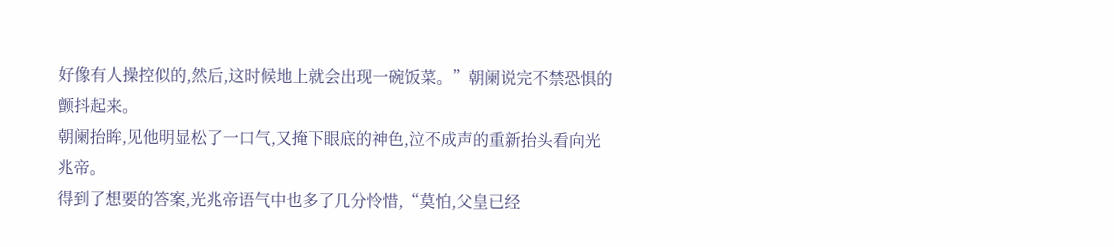好像有人操控似的,然后,这时候地上就会出现一碗饭菜。”朝阑说完不禁恐惧的颤抖起来。
朝阑抬眸,见他明显松了一口气,又掩下眼底的神色,泣不成声的重新抬头看向光兆帝。
得到了想要的答案,光兆帝语气中也多了几分怜惜,“莫怕,父皇已经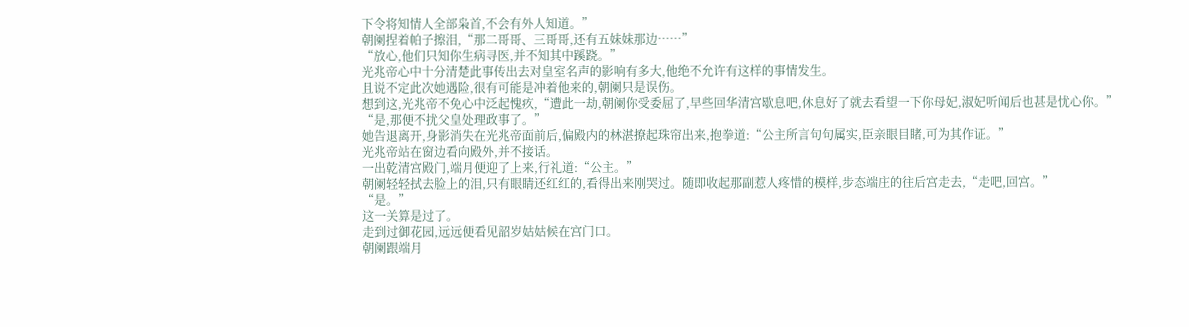下令将知情人全部枭首,不会有外人知道。”
朝阑捏着帕子擦泪,“那二哥哥、三哥哥,还有五妹妹那边……”
“放心,他们只知你生病寻医,并不知其中蹊跷。”
光兆帝心中十分清楚此事传出去对皇室名声的影响有多大,他绝不允许有这样的事情发生。
且说不定此次她遇险,很有可能是冲着他来的,朝阑只是误伤。
想到这,光兆帝不免心中泛起愧疚,“遭此一劫,朝阑你受委屈了,早些回华清宫歇息吧,休息好了就去看望一下你母妃,淑妃听闻后也甚是忧心你。”
“是,那便不扰父皇处理政事了。”
她告退离开,身影消失在光兆帝面前后,偏殿内的林湛撩起珠帘出来,抱拳道:“公主所言句句属实,臣亲眼目睹,可为其作证。”
光兆帝站在窗边看向殿外,并不接话。
一出乾清宫殿门,端月便迎了上来,行礼道:“公主。”
朝阑轻轻拭去脸上的泪,只有眼睛还红红的,看得出来刚哭过。随即收起那副惹人疼惜的模样,步态端庄的往后宫走去,“走吧,回宫。”
“是。”
这一关算是过了。
走到过御花园,远远便看见韶岁姑姑候在宫门口。
朝阑跟端月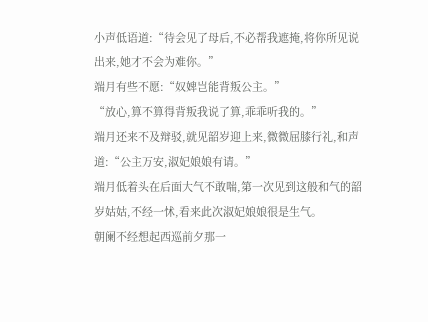小声低语道:“待会见了母后,不必帮我遮掩,将你所见说出来,她才不会为难你。”
端月有些不愿:“奴婢岂能背叛公主。”
“放心,算不算得背叛我说了算,乖乖听我的。”
端月还来不及辩驳,就见韶岁迎上来,微微屈膝行礼,和声道:“公主万安,淑妃娘娘有请。”
端月低着头在后面大气不敢喘,第一次见到这般和气的韶岁姑姑,不经一怵,看来此次淑妃娘娘很是生气。
朝阑不经想起西巡前夕那一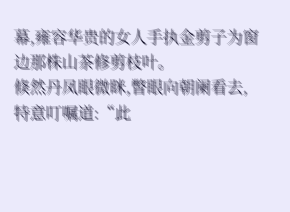幕,雍容华贵的女人手执金剪子为窗边那株山茶修剪枝叶。
倏然丹凤眼微眯,瞥眼向朝阑看去,特意叮嘱道:“此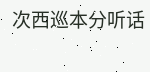次西巡本分听话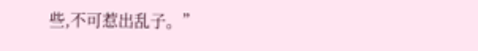些,不可惹出乱子。”